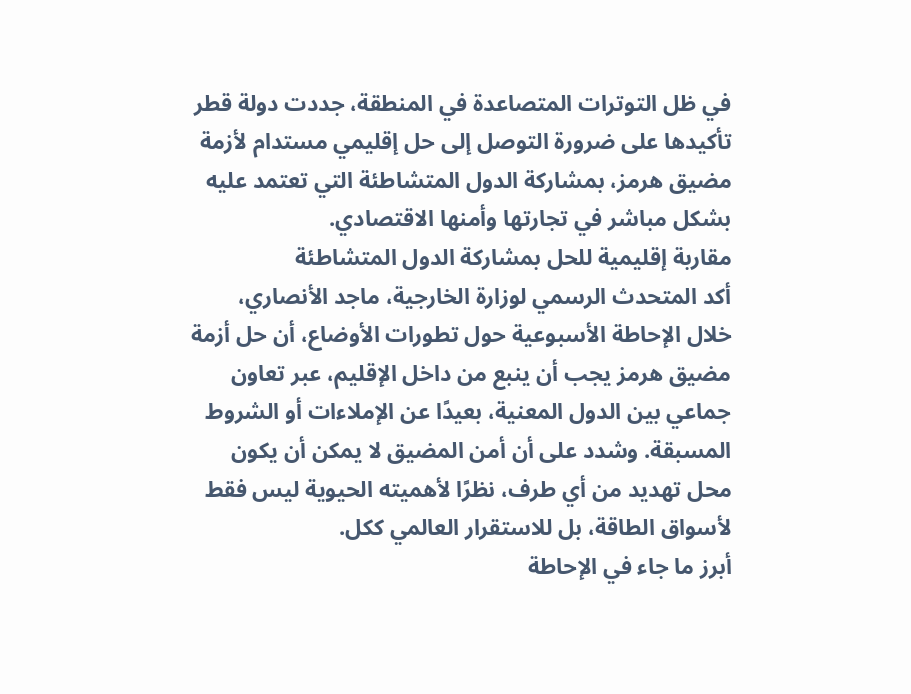في ظل التوترات المتصاعدة في المنطقة، جددت دولة قطر تأكيدها على ضرورة التوصل إلى حل إقليمي مستدام لأزمة مضيق هرمز، بمشاركة الدول المتشاطئة التي تعتمد عليه بشكل مباشر في تجارتها وأمنها الاقتصادي.
مقاربة إقليمية للحل بمشاركة الدول المتشاطئة
أكد المتحدث الرسمي لوزارة الخارجية، ماجد الأنصاري، خلال الإحاطة الأسبوعية حول تطورات الأوضاع، أن حل أزمة مضيق هرمز يجب أن ينبع من داخل الإقليم، عبر تعاون جماعي بين الدول المعنية، بعيدًا عن الإملاءات أو الشروط المسبقة. وشدد على أن أمن المضيق لا يمكن أن يكون محل تهديد من أي طرف، نظرًا لأهميته الحيوية ليس فقط لأسواق الطاقة، بل للاستقرار العالمي ككل.
أبرز ما جاء في الإحاطة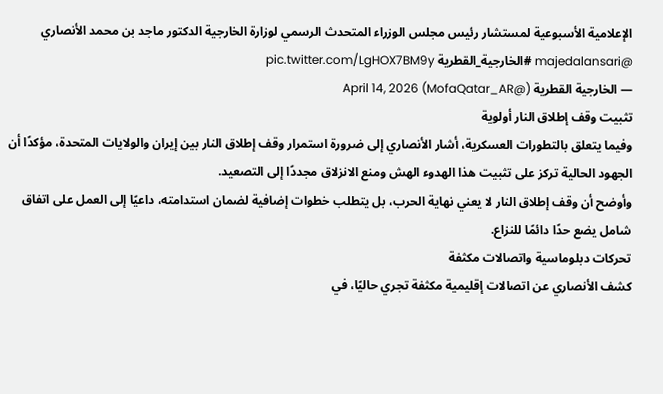الإعلامية الأسبوعية لمستشار رئيس مجلس الوزراء المتحدث الرسمي لوزارة الخارجية الدكتور ماجد بن محمد الأنصاري @majedalansari #الخارجية_القطرية pic.twitter.com/LgHOX7BM9y
— الخارجية القطرية (@MofaQatar_AR) April 14, 2026
تثبيت وقف إطلاق النار أولوية
وفيما يتعلق بالتطورات العسكرية، أشار الأنصاري إلى ضرورة استمرار وقف إطلاق النار بين إيران والولايات المتحدة، مؤكدًا أن الجهود الحالية تركز على تثبيت هذا الهدوء الهش ومنع الانزلاق مجددًا إلى التصعيد.
وأوضح أن وقف إطلاق النار لا يعني نهاية الحرب، بل يتطلب خطوات إضافية لضمان استدامته، داعيًا إلى العمل على اتفاق شامل يضع حدًا دائمًا للنزاع.
تحركات دبلوماسية واتصالات مكثفة
كشف الأنصاري عن اتصالات إقليمية مكثفة تجري حاليًا، في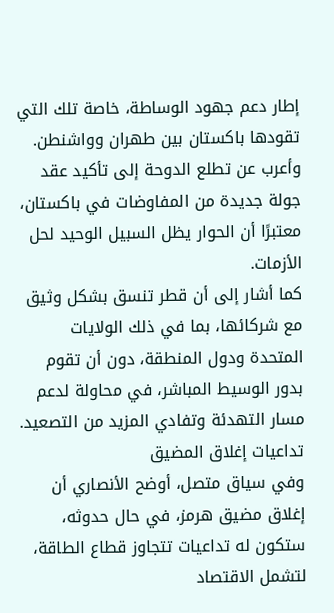إطار دعم جهود الوساطة، خاصة تلك التي تقودها باكستان بين طهران وواشنطن. وأعرب عن تطلع الدوحة إلى تأكيد عقد جولة جديدة من المفاوضات في باكستان، معتبرًا أن الحوار يظل السبيل الوحيد لحل الأزمات.
كما أشار إلى أن قطر تنسق بشكل وثيق مع شركائها، بما في ذلك الولايات المتحدة ودول المنطقة، دون أن تقوم بدور الوسيط المباشر، في محاولة لدعم مسار التهدئة وتفادي المزيد من التصعيد.
تداعيات إغلاق المضيق
وفي سياق متصل، أوضح الأنصاري أن إغلاق مضيق هرمز، في حال حدوثه، ستكون له تداعيات تتجاوز قطاع الطاقة، لتشمل الاقتصاد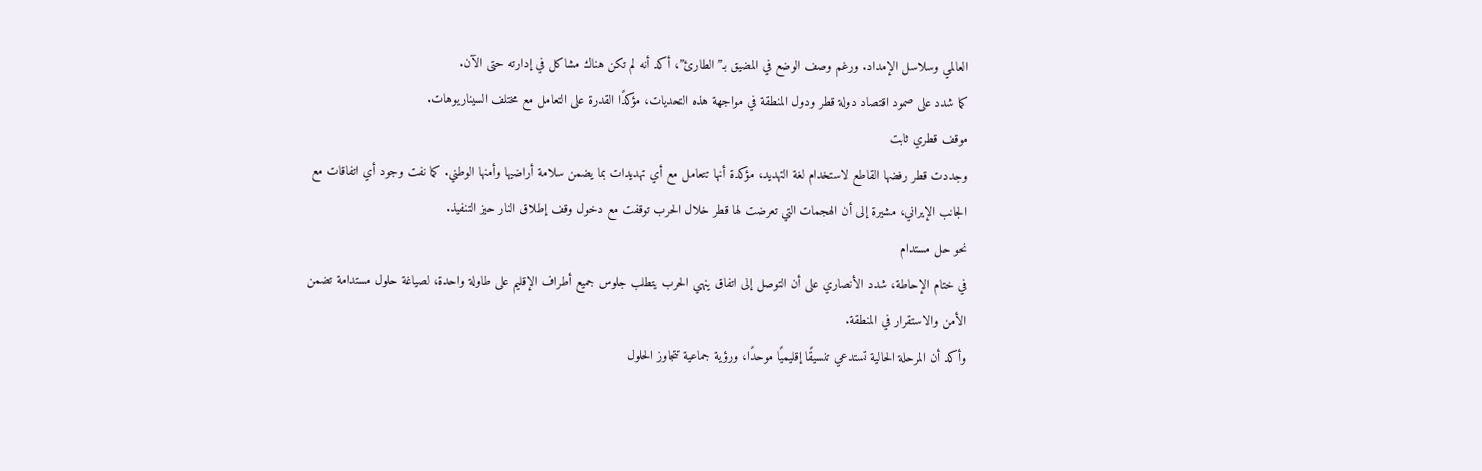العالمي وسلاسل الإمداد. ورغم وصف الوضع في المضيق بـ”الطارئ”، أكد أنه لم تكن هناك مشاكل في إدارته حتى الآن.
كما شدد على صمود اقتصاد دولة قطر ودول المنطقة في مواجهة هذه التحديات، مؤكدًا القدرة على التعامل مع مختلف السيناريوهات.
موقف قطري ثابت
وجددت قطر رفضها القاطع لاستخدام لغة التهديد، مؤكدة أنها تتعامل مع أي تهديدات بما يضمن سلامة أراضيها وأمنها الوطني. كما نفت وجود أي اتفاقات مع الجانب الإيراني، مشيرة إلى أن الهجمات التي تعرضت لها قطر خلال الحرب توقفت مع دخول وقف إطلاق النار حيز التنفيذ.
نحو حل مستدام
في ختام الإحاطة، شدد الأنصاري على أن التوصل إلى اتفاق ينهي الحرب يتطلب جلوس جميع أطراف الإقليم على طاولة واحدة، لصياغة حلول مستدامة تضمن الأمن والاستقرار في المنطقة.
وأكد أن المرحلة الحالية تستدعي تنسيقًا إقليميًا موحدًا، ورؤية جماعية تتجاوز الحلول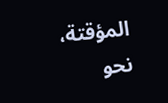المؤقتة، نحو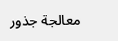معالجة جذور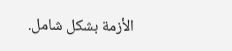الأزمة بشكل شامل.